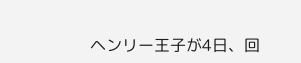ヘンリー王子が4日、回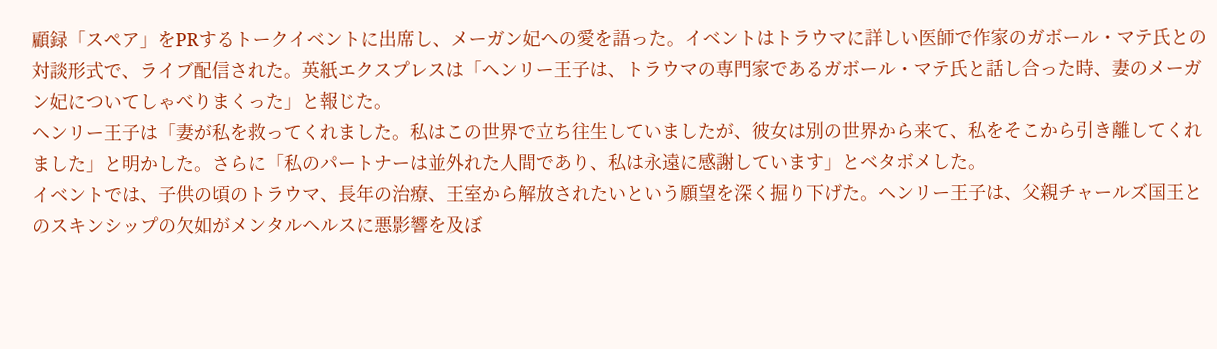顧録「スペア」をPRするトークイベントに出席し、メーガン妃への愛を語った。イベントはトラウマに詳しい医師で作家のガボール・マテ氏との対談形式で、ライブ配信された。英紙エクスプレスは「ヘンリー王子は、トラウマの専門家であるガボール・マテ氏と話し合った時、妻のメーガン妃についてしゃべりまくった」と報じた。
ヘンリー王子は「妻が私を救ってくれました。私はこの世界で立ち往生していましたが、彼女は別の世界から来て、私をそこから引き離してくれました」と明かした。さらに「私のパートナーは並外れた人間であり、私は永遠に感謝しています」とベタボメした。
イベントでは、子供の頃のトラウマ、長年の治療、王室から解放されたいという願望を深く掘り下げた。ヘンリー王子は、父親チャールズ国王とのスキンシップの欠如がメンタルヘルスに悪影響を及ぼ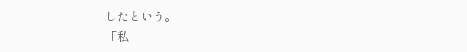したという。
「私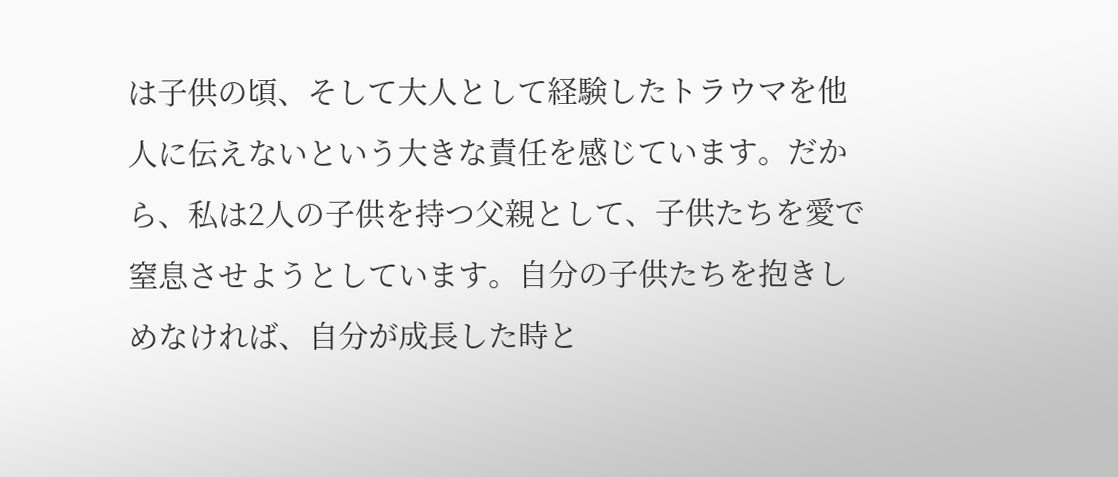は子供の頃、そして大人として経験したトラウマを他人に伝えないという大きな責任を感じています。だから、私は2人の子供を持つ父親として、子供たちを愛で窒息させようとしています。自分の子供たちを抱きしめなければ、自分が成長した時と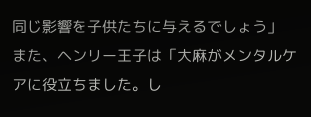同じ影響を子供たちに与えるでしょう」
また、ヘンリー王子は「大麻がメンタルケアに役立ちました。し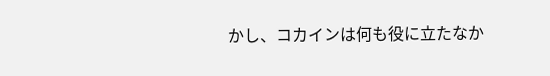かし、コカインは何も役に立たなか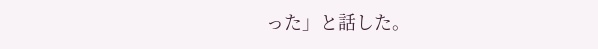った」と話した。